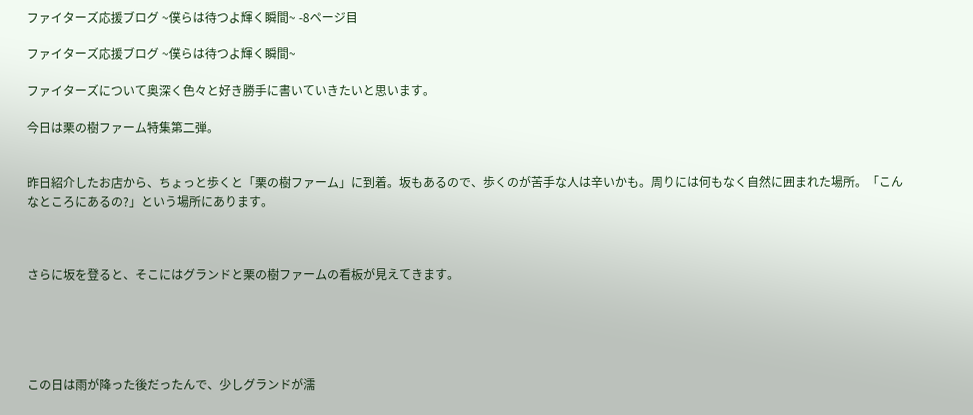ファイターズ応援ブログ ~僕らは待つよ輝く瞬間~ -8ページ目

ファイターズ応援ブログ ~僕らは待つよ輝く瞬間~

ファイターズについて奥深く色々と好き勝手に書いていきたいと思います。

今日は栗の樹ファーム特集第二弾。


昨日紹介したお店から、ちょっと歩くと「栗の樹ファーム」に到着。坂もあるので、歩くのが苦手な人は辛いかも。周りには何もなく自然に囲まれた場所。「こんなところにあるの?」という場所にあります。



さらに坂を登ると、そこにはグランドと栗の樹ファームの看板が見えてきます。





この日は雨が降った後だったんで、少しグランドが濡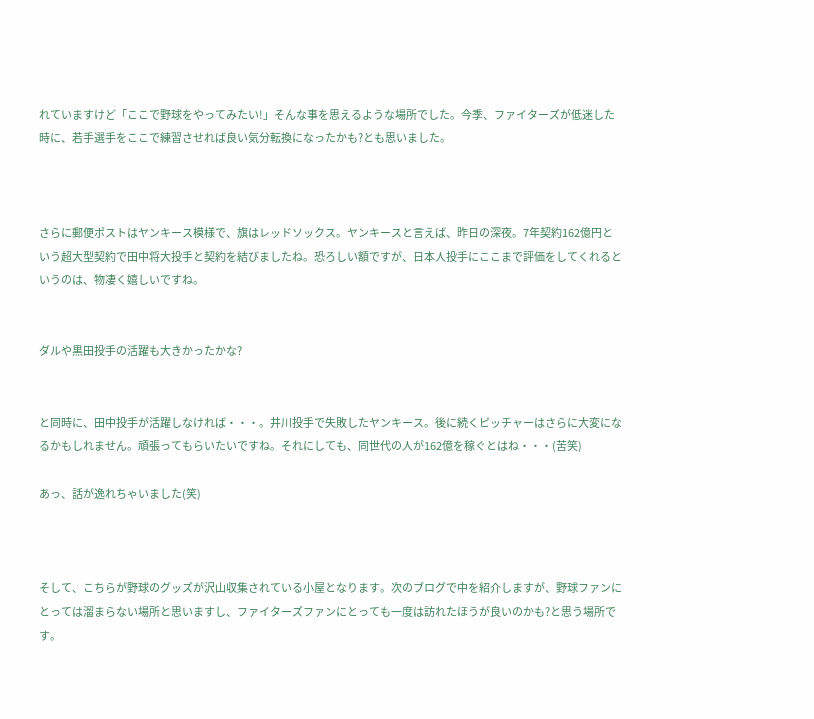れていますけど「ここで野球をやってみたい!」そんな事を思えるような場所でした。今季、ファイターズが低迷した時に、若手選手をここで練習させれば良い気分転換になったかも?とも思いました。



さらに郵便ポストはヤンキース模様で、旗はレッドソックス。ヤンキースと言えば、昨日の深夜。7年契約162億円という超大型契約で田中将大投手と契約を結びましたね。恐ろしい額ですが、日本人投手にここまで評価をしてくれるというのは、物凄く嬉しいですね。


ダルや黒田投手の活躍も大きかったかな?


と同時に、田中投手が活躍しなければ・・・。井川投手で失敗したヤンキース。後に続くピッチャーはさらに大変になるかもしれません。頑張ってもらいたいですね。それにしても、同世代の人が162億を稼ぐとはね・・・(苦笑)

あっ、話が逸れちゃいました(笑)



そして、こちらが野球のグッズが沢山収集されている小屋となります。次のブログで中を紹介しますが、野球ファンにとっては溜まらない場所と思いますし、ファイターズファンにとっても一度は訪れたほうが良いのかも?と思う場所です。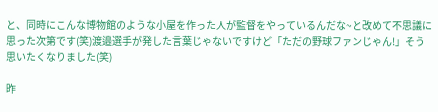と、同時にこんな博物館のような小屋を作った人が監督をやっているんだな~と改めて不思議に思った次第です(笑)渡邉選手が発した言葉じゃないですけど「ただの野球ファンじゃん!」そう思いたくなりました(笑)

昨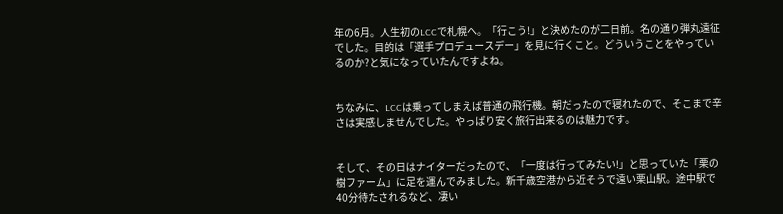年の6月。人生初のLCCで札幌へ。「行こう!」と決めたのが二日前。名の通り弾丸遠征でした。目的は「選手プロデュースデー」を見に行くこと。どういうことをやっているのか?と気になっていたんですよね。


ちなみに、LCCは乗ってしまえば普通の飛行機。朝だったので寝れたので、そこまで辛さは実感しませんでした。やっぱり安く旅行出来るのは魅力です。


そして、その日はナイターだったので、「一度は行ってみたい!」と思っていた「栗の樹ファーム」に足を運んでみました。新千歳空港から近そうで遠い栗山駅。途中駅で40分待たされるなど、凄い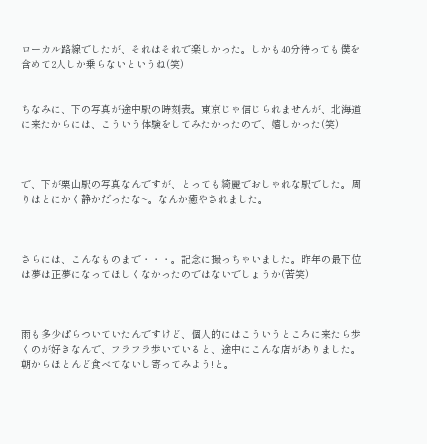ローカル路線でしたが、それはそれで楽しかった。しかも40分待っても僕を含めて2人しか乗らないというね(笑)


ちなみに、下の写真が途中駅の時刻表。東京じゃ信じられませんが、北海道に来たからには、こういう体験をしてみたかったので、嬉しかった(笑)



で、下が栗山駅の写真なんですが、とっても綺麗でおしゃれな駅でした。周りはとにかく静かだったな~。なんか癒やされました。



さらには、こんなものまで・・・。記念に撮っちゃいました。昨年の最下位は夢は正夢になってほしくなかったのではないでしょうか(苦笑)



雨も多少ぱらついていたんですけど、個人的にはこういうところに来たら歩くのが好きなんで、フラフラ歩いていると、途中にこんな店がありました。朝からほとんど食べてないし寄ってみよう!と。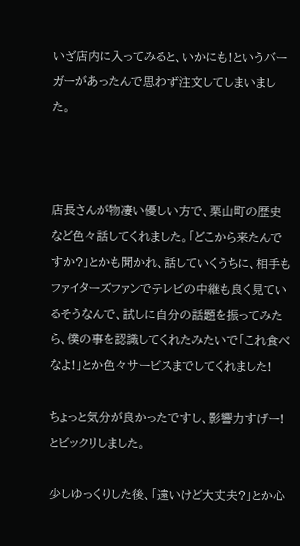いざ店内に入ってみると、いかにも!というバーガーがあったんで思わず注文してしまいました。



店長さんが物凄い優しい方で、栗山町の歴史など色々話してくれました。「どこから来たんですか?」とかも聞かれ、話していくうちに、相手もファイターズファンでテレビの中継も良く見ているそうなんで、試しに自分の話題を振ってみたら、僕の事を認識してくれたみたいで「これ食べなよ!」とか色々サービスまでしてくれました!

ちょっと気分が良かったですし、影響力すげー!とビックリしました。

少しゆっくりした後、「遠いけど大丈夫?」とか心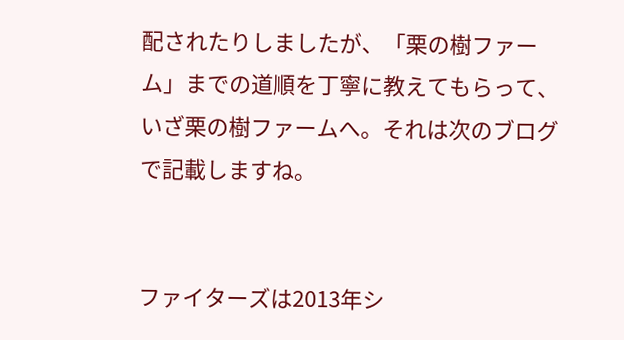配されたりしましたが、「栗の樹ファーム」までの道順を丁寧に教えてもらって、いざ栗の樹ファームへ。それは次のブログで記載しますね。


ファイターズは2013年シ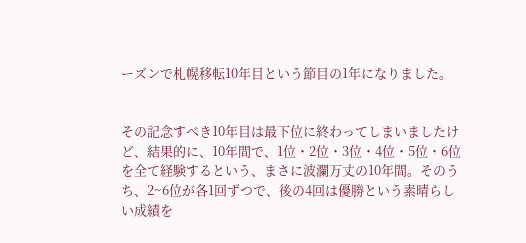ーズンで札幌移転10年目という節目の1年になりました。


その記念すべき10年目は最下位に終わってしまいましたけど、結果的に、10年間で、1位・2位・3位・4位・5位・6位を全て経験するという、まさに波瀾万丈の10年間。そのうち、2~6位が各1回ずつで、後の4回は優勝という素晴らしい成績を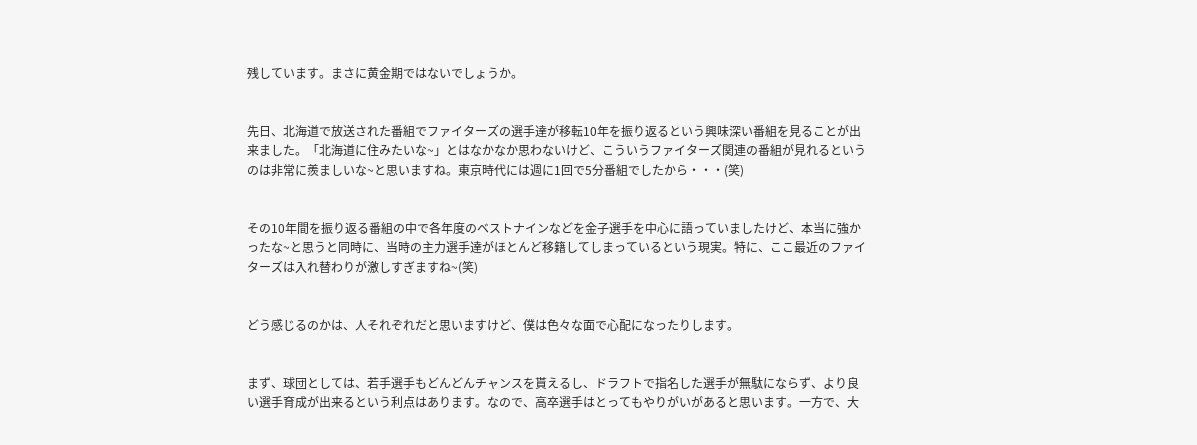残しています。まさに黄金期ではないでしょうか。


先日、北海道で放送された番組でファイターズの選手達が移転10年を振り返るという興味深い番組を見ることが出来ました。「北海道に住みたいな~」とはなかなか思わないけど、こういうファイターズ関連の番組が見れるというのは非常に羨ましいな~と思いますね。東京時代には週に1回で5分番組でしたから・・・(笑)


その10年間を振り返る番組の中で各年度のベストナインなどを金子選手を中心に語っていましたけど、本当に強かったな~と思うと同時に、当時の主力選手達がほとんど移籍してしまっているという現実。特に、ここ最近のファイターズは入れ替わりが激しすぎますね~(笑)


どう感じるのかは、人それぞれだと思いますけど、僕は色々な面で心配になったりします。


まず、球団としては、若手選手もどんどんチャンスを貰えるし、ドラフトで指名した選手が無駄にならず、より良い選手育成が出来るという利点はあります。なので、高卒選手はとってもやりがいがあると思います。一方で、大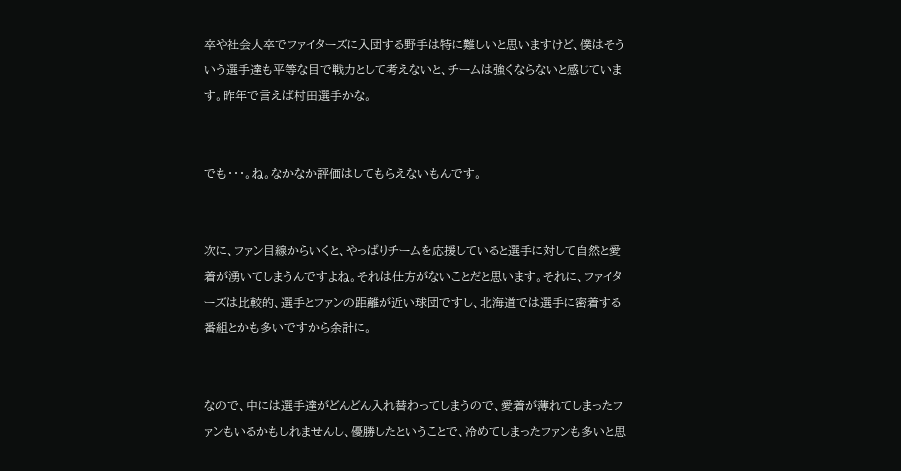卒や社会人卒でファイターズに入団する野手は特に難しいと思いますけど、僕はそういう選手達も平等な目で戦力として考えないと、チームは強くならないと感じています。昨年で言えば村田選手かな。


でも・・・。ね。なかなか評価はしてもらえないもんです。


次に、ファン目線からいくと、やっぱりチームを応援していると選手に対して自然と愛着が湧いてしまうんですよね。それは仕方がないことだと思います。それに、ファイターズは比較的、選手とファンの距離が近い球団ですし、北海道では選手に密着する番組とかも多いですから余計に。


なので、中には選手達がどんどん入れ替わってしまうので、愛着が薄れてしまったファンもいるかもしれませんし、優勝したということで、冷めてしまったファンも多いと思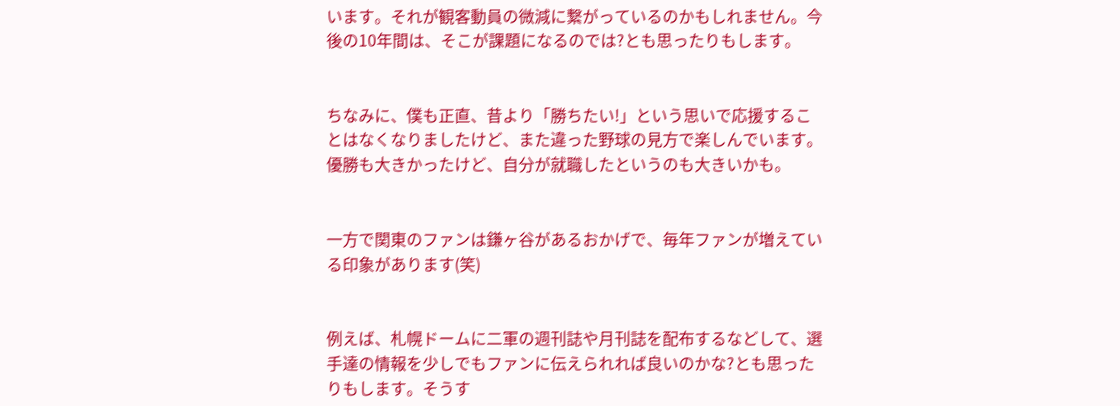います。それが観客動員の微減に繋がっているのかもしれません。今後の10年間は、そこが課題になるのでは?とも思ったりもします。


ちなみに、僕も正直、昔より「勝ちたい!」という思いで応援することはなくなりましたけど、また違った野球の見方で楽しんでいます。優勝も大きかったけど、自分が就職したというのも大きいかも。


一方で関東のファンは鎌ヶ谷があるおかげで、毎年ファンが増えている印象があります(笑)


例えば、札幌ドームに二軍の週刊誌や月刊誌を配布するなどして、選手達の情報を少しでもファンに伝えられれば良いのかな?とも思ったりもします。そうす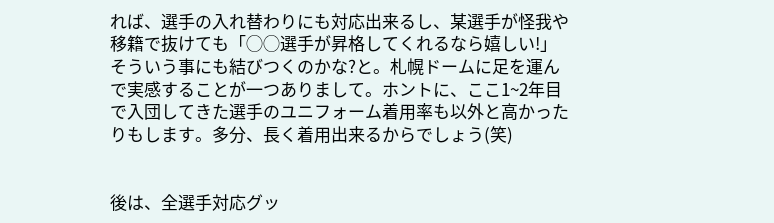れば、選手の入れ替わりにも対応出来るし、某選手が怪我や移籍で抜けても「◯◯選手が昇格してくれるなら嬉しい!」そういう事にも結びつくのかな?と。札幌ドームに足を運んで実感することが一つありまして。ホントに、ここ1~2年目で入団してきた選手のユニフォーム着用率も以外と高かったりもします。多分、長く着用出来るからでしょう(笑)


後は、全選手対応グッ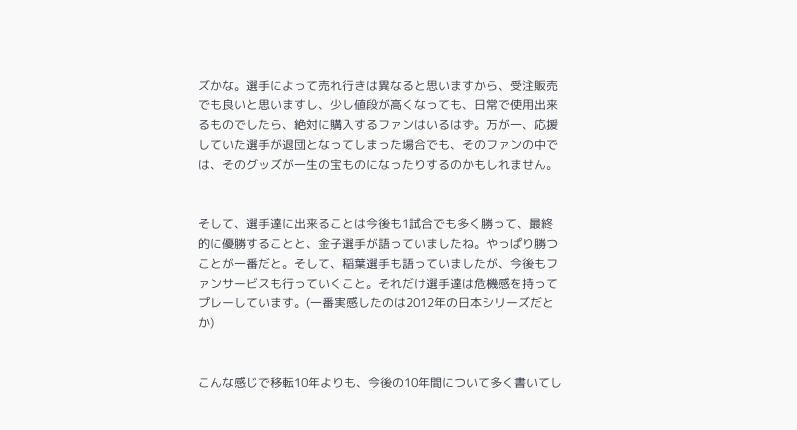ズかな。選手によって売れ行きは異なると思いますから、受注販売でも良いと思いますし、少し値段が高くなっても、日常で使用出来るものでしたら、絶対に購入するファンはいるはず。万が一、応援していた選手が退団となってしまった場合でも、そのファンの中では、そのグッズが一生の宝ものになったりするのかもしれません。


そして、選手達に出来ることは今後も1試合でも多く勝って、最終的に優勝することと、金子選手が語っていましたね。やっぱり勝つことが一番だと。そして、稲葉選手も語っていましたが、今後もファンサービスも行っていくこと。それだけ選手達は危機感を持ってプレーしています。(一番実感したのは2012年の日本シリーズだとか)


こんな感じで移転10年よりも、今後の10年間について多く書いてし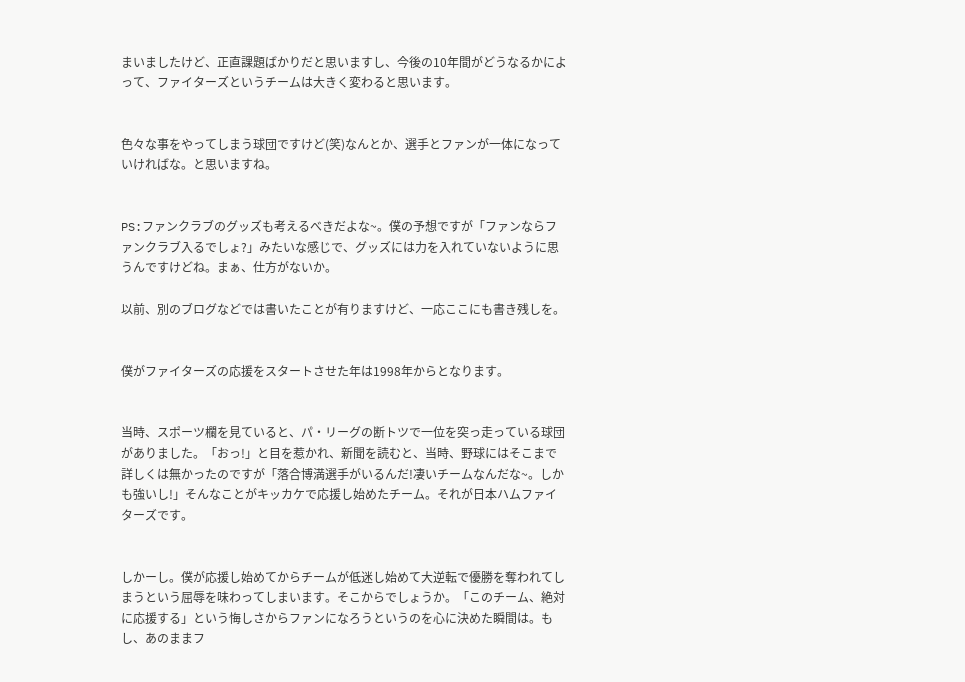まいましたけど、正直課題ばかりだと思いますし、今後の10年間がどうなるかによって、ファイターズというチームは大きく変わると思います。


色々な事をやってしまう球団ですけど(笑)なんとか、選手とファンが一体になっていければな。と思いますね。


PS:ファンクラブのグッズも考えるべきだよな~。僕の予想ですが「ファンならファンクラブ入るでしょ?」みたいな感じで、グッズには力を入れていないように思うんですけどね。まぁ、仕方がないか。

以前、別のブログなどでは書いたことが有りますけど、一応ここにも書き残しを。


僕がファイターズの応援をスタートさせた年は1998年からとなります。


当時、スポーツ欄を見ていると、パ・リーグの断トツで一位を突っ走っている球団がありました。「おっ!」と目を惹かれ、新聞を読むと、当時、野球にはそこまで詳しくは無かったのですが「落合博満選手がいるんだ!凄いチームなんだな~。しかも強いし!」そんなことがキッカケで応援し始めたチーム。それが日本ハムファイターズです。


しかーし。僕が応援し始めてからチームが低迷し始めて大逆転で優勝を奪われてしまうという屈辱を味わってしまいます。そこからでしょうか。「このチーム、絶対に応援する」という悔しさからファンになろうというのを心に決めた瞬間は。もし、あのままフ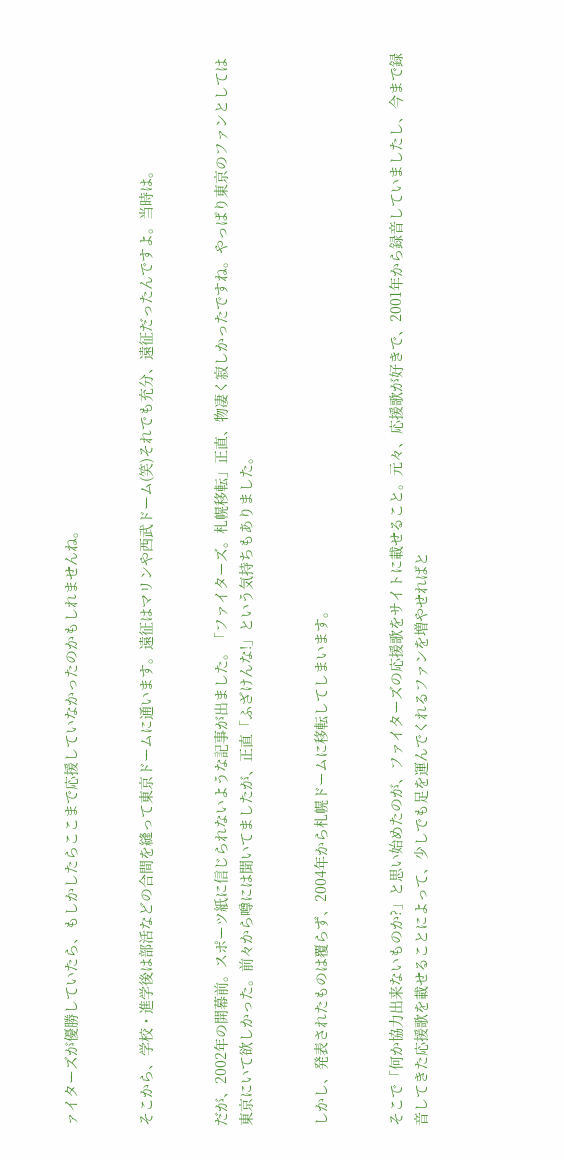ァイターズが優勝していたら、もしかしたらここまで応援していなかったのかもしれませんね。


そこから、学校・進学後は部活などの合間を縫って東京ドームに通います。遠征はマリンや西武ドーム(笑)それでも充分、遠征だったんですよ。当時は。


だが、2002年の開幕前。スポーツ紙に信じられないような記事が出ました。「ファイターズ。札幌移転」正直、物凄く寂しかったですね。やっぱり東京のファンとしては東京にいて欲しかった。前々から噂には聞いてましたが、正直「ふざけんな!」という気持ちもありました。


しかし、発表されたものは覆らず、2004年から札幌ドームに移転してしまいます。


そこで「何か協力出来ないものか?」と思い始めたのが、ファイターズの応援歌をサイトに載せること。元々、応援歌が好きで、2001年から録音していましたし、今まで録音してきた応援歌を載せることによって、少しでも足を運んでくれるファンを増やせればと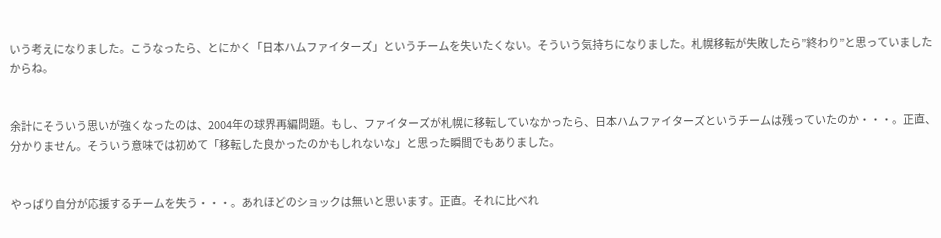いう考えになりました。こうなったら、とにかく「日本ハムファイターズ」というチームを失いたくない。そういう気持ちになりました。札幌移転が失敗したら”終わり”と思っていましたからね。


余計にそういう思いが強くなったのは、2004年の球界再編問題。もし、ファイターズが札幌に移転していなかったら、日本ハムファイターズというチームは残っていたのか・・・。正直、分かりません。そういう意味では初めて「移転した良かったのかもしれないな」と思った瞬間でもありました。


やっぱり自分が応援するチームを失う・・・。あれほどのショックは無いと思います。正直。それに比べれ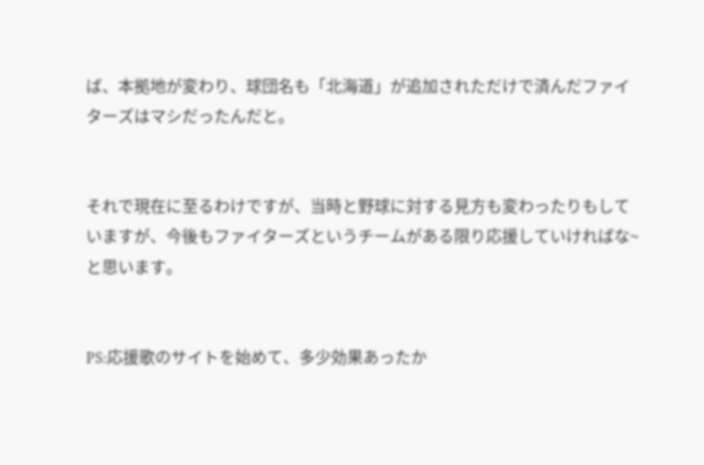ば、本拠地が変わり、球団名も「北海道」が追加されただけで済んだファイターズはマシだったんだと。


それで現在に至るわけですが、当時と野球に対する見方も変わったりもしていますが、今後もファイターズというチームがある限り応援していければな~と思います。


PS:応援歌のサイトを始めて、多少効果あったか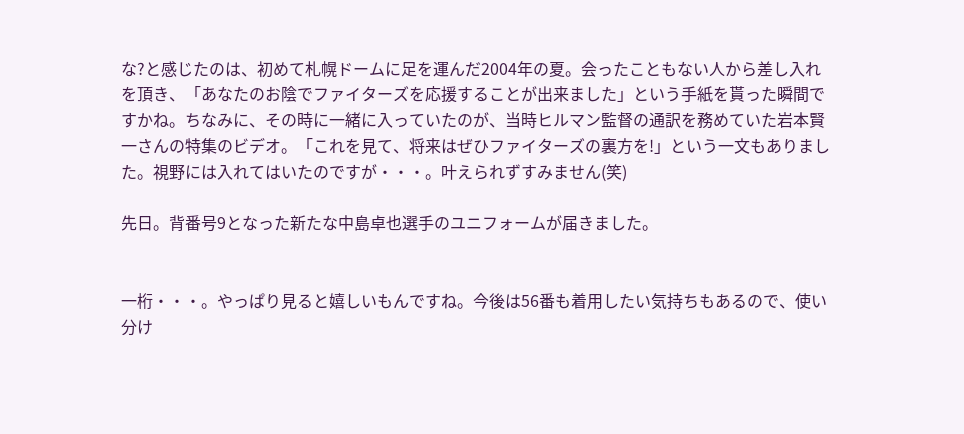な?と感じたのは、初めて札幌ドームに足を運んだ2004年の夏。会ったこともない人から差し入れを頂き、「あなたのお陰でファイターズを応援することが出来ました」という手紙を貰った瞬間ですかね。ちなみに、その時に一緒に入っていたのが、当時ヒルマン監督の通訳を務めていた岩本賢一さんの特集のビデオ。「これを見て、将来はぜひファイターズの裏方を!」という一文もありました。視野には入れてはいたのですが・・・。叶えられずすみません(笑)

先日。背番号9となった新たな中島卓也選手のユニフォームが届きました。


一桁・・・。やっぱり見ると嬉しいもんですね。今後は56番も着用したい気持ちもあるので、使い分け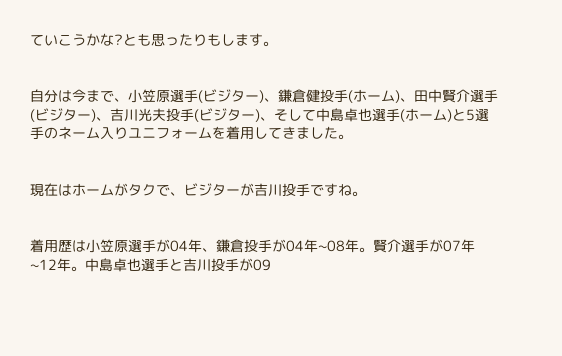ていこうかな?とも思ったりもします。


自分は今まで、小笠原選手(ビジター)、鎌倉健投手(ホーム)、田中賢介選手(ビジター)、吉川光夫投手(ビジター)、そして中島卓也選手(ホーム)と5選手のネーム入りユニフォームを着用してきました。


現在はホームがタクで、ビジターが吉川投手ですね。


着用歴は小笠原選手が04年、鎌倉投手が04年~08年。賢介選手が07年~12年。中島卓也選手と吉川投手が09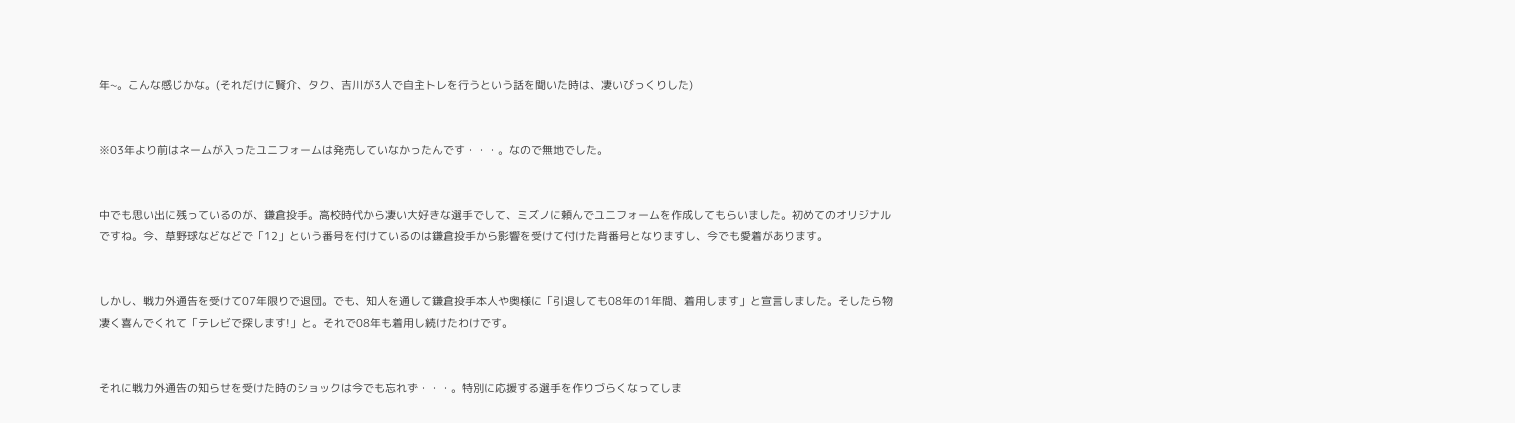年~。こんな感じかな。(それだけに賢介、タク、吉川が3人で自主トレを行うという話を聞いた時は、凄いびっくりした)


※03年より前はネームが入ったユニフォームは発売していなかったんです・・・。なので無地でした。


中でも思い出に残っているのが、鎌倉投手。高校時代から凄い大好きな選手でして、ミズノに頼んでユニフォームを作成してもらいました。初めてのオリジナルですね。今、草野球などなどで「12」という番号を付けているのは鎌倉投手から影響を受けて付けた背番号となりますし、今でも愛着があります。


しかし、戦力外通告を受けて07年限りで退団。でも、知人を通して鎌倉投手本人や奥様に「引退しても08年の1年間、着用します」と宣言しました。そしたら物凄く喜んでくれて「テレビで探します!」と。それで08年も着用し続けたわけです。


それに戦力外通告の知らせを受けた時のショックは今でも忘れず・・・。特別に応援する選手を作りづらくなってしま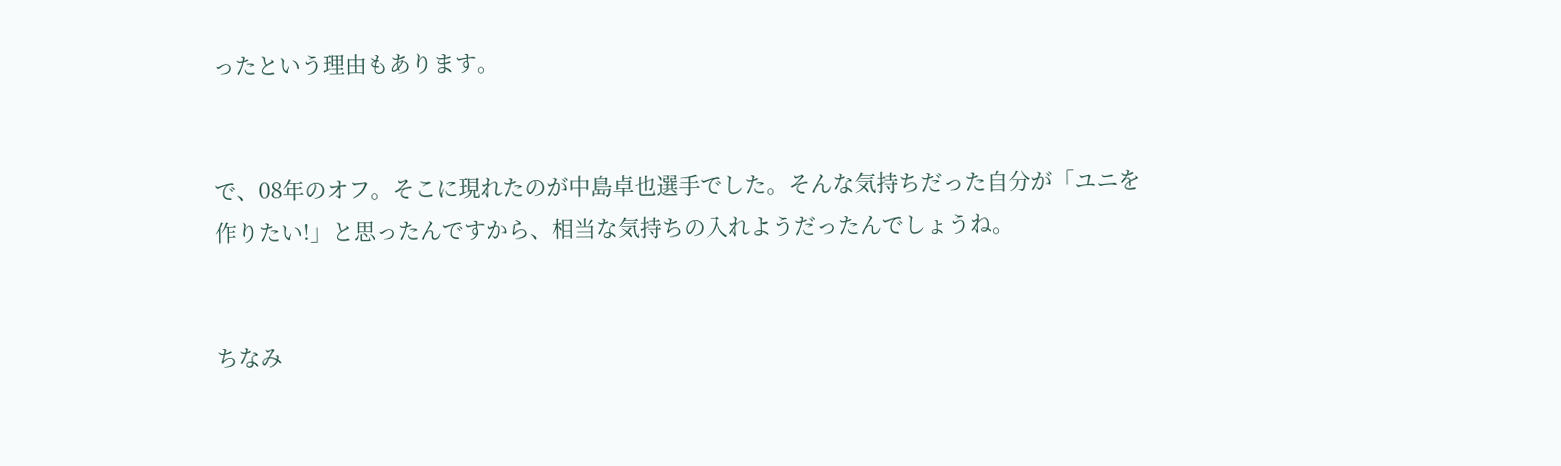ったという理由もあります。


で、08年のオフ。そこに現れたのが中島卓也選手でした。そんな気持ちだった自分が「ユニを作りたい!」と思ったんですから、相当な気持ちの入れようだったんでしょうね。


ちなみ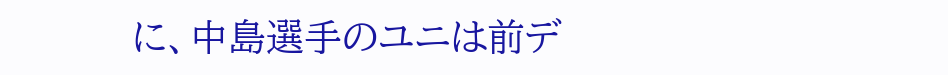に、中島選手のユニは前デ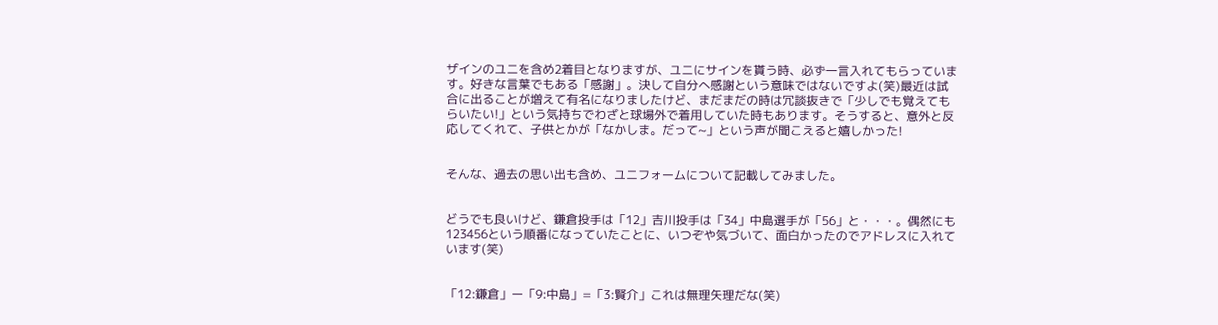ザインのユニを含め2着目となりますが、ユニにサインを貰う時、必ず一言入れてもらっています。好きな言葉でもある「感謝」。決して自分へ感謝という意味ではないですよ(笑)最近は試合に出ることが増えて有名になりましたけど、まだまだの時は冗談抜きで「少しでも覚えてもらいたい!」という気持ちでわざと球場外で着用していた時もあります。そうすると、意外と反応してくれて、子供とかが「なかしま。だって~」という声が聞こえると嬉しかった!


そんな、過去の思い出も含め、ユニフォームについて記載してみました。


どうでも良いけど、鎌倉投手は「12」吉川投手は「34」中島選手が「56」と・・・。偶然にも123456という順番になっていたことに、いつぞや気づいて、面白かったのでアドレスに入れています(笑)


「12:鎌倉」ー「9:中島」=「3:賢介」これは無理矢理だな(笑)